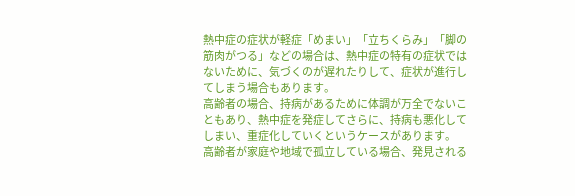熱中症の症状が軽症「めまい」「立ちくらみ」「脚の筋肉がつる」などの場合は、熱中症の特有の症状ではないために、気づくのが遅れたりして、症状が進行してしまう場合もあります。
高齢者の場合、持病があるために体調が万全でないこともあり、熱中症を発症してさらに、持病も悪化してしまい、重症化していくというケースがあります。
高齢者が家庭や地域で孤立している場合、発見される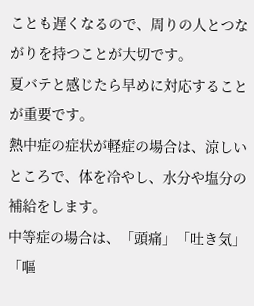ことも遅くなるので、周りの人とつながりを持つことが大切です。
夏バテと感じたら早めに対応することが重要です。
熱中症の症状が軽症の場合は、涼しいところで、体を冷やし、水分や塩分の補給をします。
中等症の場合は、「頭痛」「吐き気」「嘔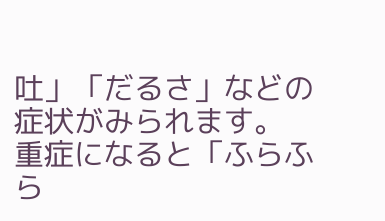吐」「だるさ」などの症状がみられます。
重症になると「ふらふら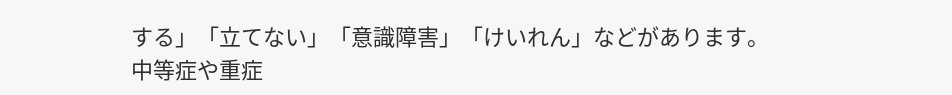する」「立てない」「意識障害」「けいれん」などがあります。
中等症や重症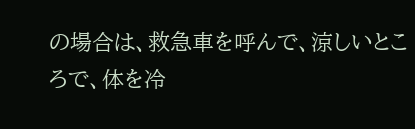の場合は、救急車を呼んで、涼しいところで、体を冷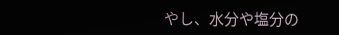やし、水分や塩分の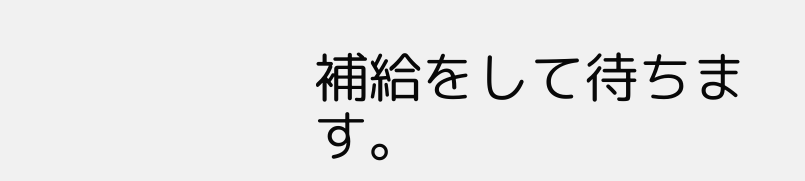補給をして待ちます。